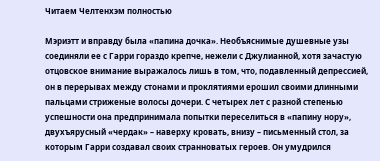Читаем Челтенхэм полностью

Мэриэтт и вправду была «папина дочка». Необъяснимые душевные узы соединяли ее с Гарри гораздо крепче, нежели с Джулианной, хотя зачастую отцовское внимание выражалось лишь в том, что, подавленный депрессией, он в перерывах между стонами и проклятиями ерошил своими длинными пальцами стриженые волосы дочери. С четырех лет с разной степенью успешности она предпринимала попытки переселиться в «папину нору», двухъярусный «чердак» – наверху кровать, внизу – письменный стол, за которым Гарри создавал своих странноватых героев. Он умудрился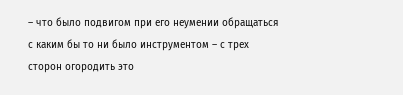– что было подвигом при его неумении обращаться с каким бы то ни было инструментом – с трех сторон огородить это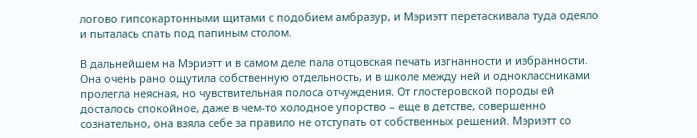логово гипсокартонными щитами с подобием амбразур, и Мэриэтт перетаскивала туда одеяло и пыталась спать под папиным столом.

В дальнейшем на Мэриэтт и в самом деле пала отцовская печать изгнанности и избранности. Она очень рано ощутила собственную отдельность, и в школе между ней и одноклассниками пролегла неясная, но чувствительная полоса отчуждения. От глостеровской породы ей досталось спокойное, даже в чем-то холодное упорство – еще в детстве, совершенно сознательно, она взяла себе за правило не отступать от собственных решений. Мэриэтт со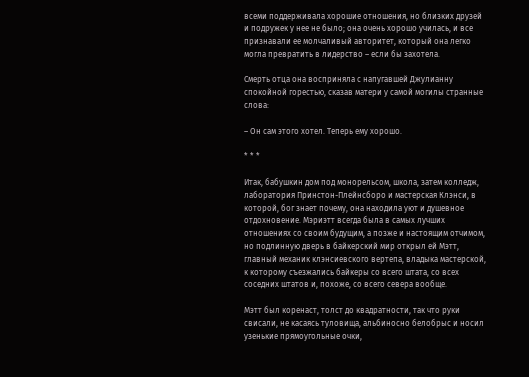всеми поддерживала хорошие отношения, но близких друзей и подружек у нее не было; она очень хорошо училась, и все признавали ее молчаливый авторитет, который она легко могла превратить в лидерство – если бы захотела.

Смерть отца она восприняла с напугавшей Джулианну спокойной горестью, сказав матери у самой могилы странные слова:

– Он сам этого хотел. Теперь ему хорошо.

* * *

Итак, бабушкин дом под монорельсом, школа, затем колледж, лаборатория Принстон-Плейнсборо и мастерская Клэнси, в которой, бог знает почему, она находила уют и душевное отдохновение. Мэриэтт всегда была в самых лучших отношениях со своим будущим, а позже и настоящим отчимом, но подлинную дверь в байкерский мир открыл ей Мэтт, главный механик клэнсиевского вертепа, владыка мастерской, к которому съезжались байкеры со всего штата, со всех соседних штатов и, похоже, со всего севера вообще.

Мэтт был коренаст, толст до квадратности, так что руки свисали, не касаясь туловища, альбиносно белобрыс и носил узенькие прямоугольные очки,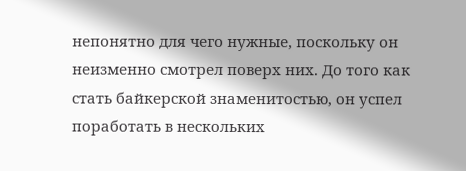непонятно для чего нужные, поскольку он неизменно смотрел поверх них. До того как стать байкерской знаменитостью, он успел поработать в нескольких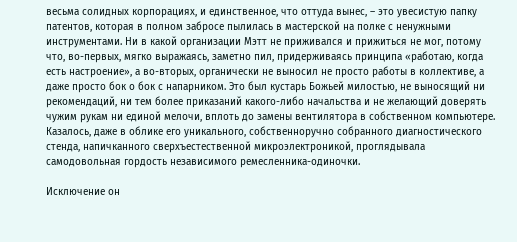весьма солидных корпорациях, и единственное, что оттуда вынес, – это увесистую папку патентов, которая в полном забросе пылилась в мастерской на полке с ненужными инструментами. Ни в какой организации Мэтт не приживался и прижиться не мог, потому что, во-первых, мягко выражаясь, заметно пил, придерживаясь принципа «работаю, когда есть настроение», а во-вторых, органически не выносил не просто работы в коллективе, а даже просто бок о бок с напарником. Это был кустарь Божьей милостью, не выносящий ни рекомендаций, ни тем более приказаний какого-либо начальства и не желающий доверять чужим рукам ни единой мелочи, вплоть до замены вентилятора в собственном компьютере. Казалось, даже в облике его уникального, собственноручно собранного диагностического стенда, напичканного сверхъестественной микроэлектроникой, проглядывала самодовольная гордость независимого ремесленника-одиночки.

Исключение он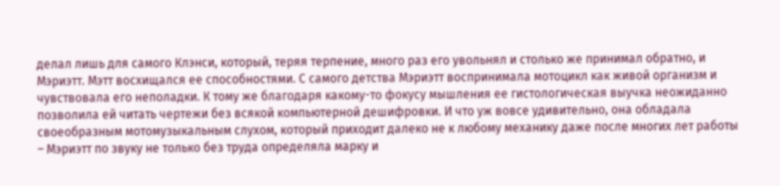делал лишь для самого Клэнси, который, теряя терпение, много раз его увольнял и столько же принимал обратно, и Мэриэтт. Мэтт восхищался ее способностями. С самого детства Мэриэтт воспринимала мотоцикл как живой организм и чувствовала его неполадки. К тому же благодаря какому-то фокусу мышления ее гистологическая выучка неожиданно позволила ей читать чертежи без всякой компьютерной дешифровки. И что уж вовсе удивительно, она обладала своеобразным мотомузыкальным слухом, который приходит далеко не к любому механику даже после многих лет работы – Мэриэтт по звуку не только без труда определяла марку и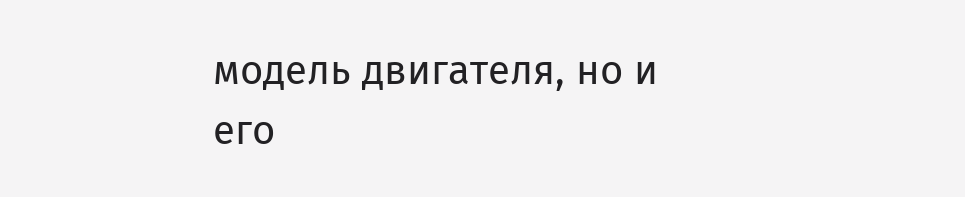модель двигателя, но и его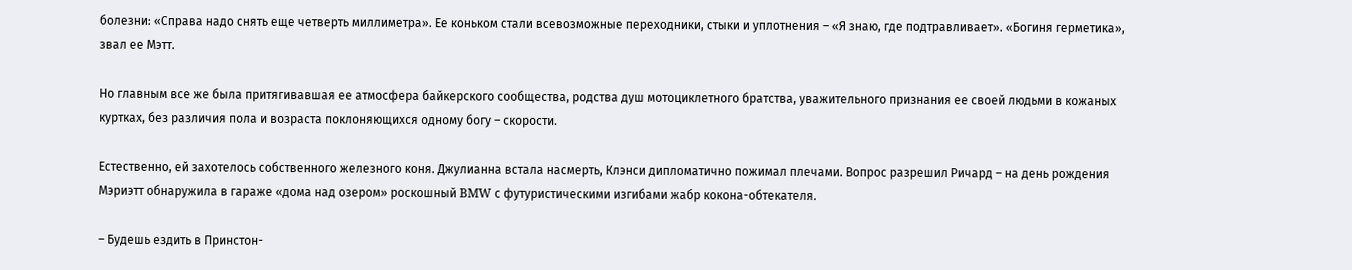болезни: «Справа надо снять еще четверть миллиметра». Ее коньком стали всевозможные переходники, стыки и уплотнения – «Я знаю, где подтравливает». «Богиня герметика», звал ее Мэтт.

Но главным все же была притягивавшая ее атмосфера байкерского сообщества, родства душ мотоциклетного братства, уважительного признания ее своей людьми в кожаных куртках, без различия пола и возраста поклоняющихся одному богу – скорости.

Естественно, ей захотелось собственного железного коня. Джулианна встала насмерть, Клэнси дипломатично пожимал плечами. Вопрос разрешил Ричард – на день рождения Мэриэтт обнаружила в гараже «дома над озером» роскошный BMW с футуристическими изгибами жабр кокона-обтекателя.

– Будешь ездить в Принстон-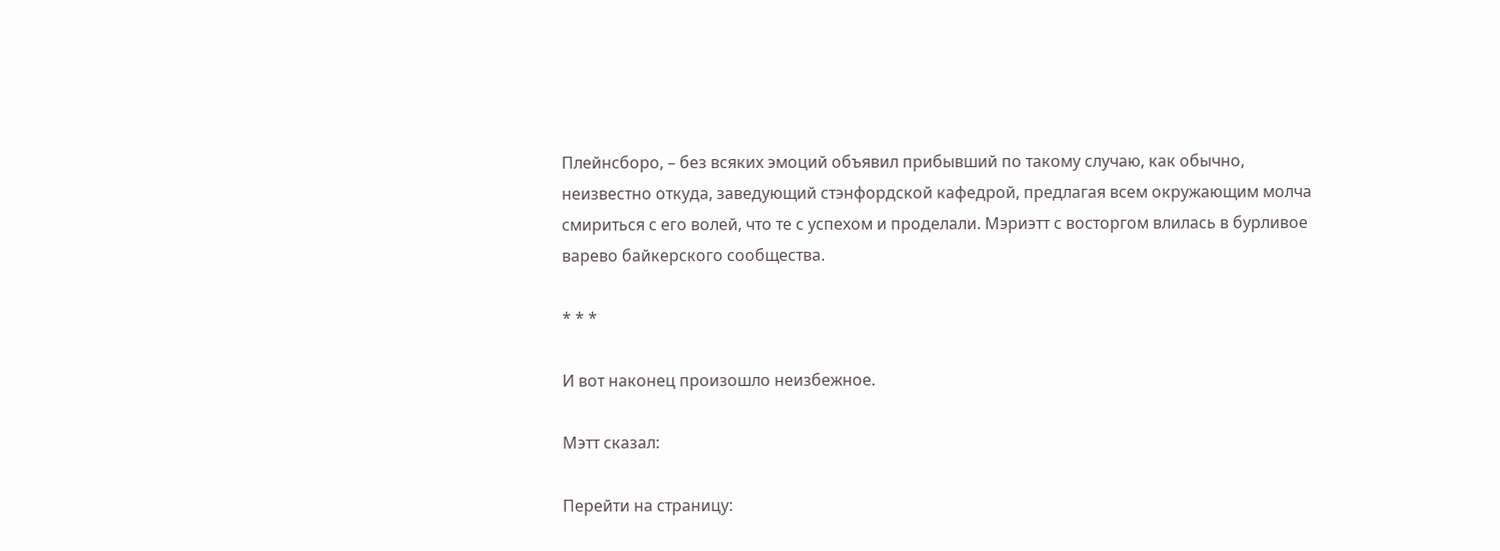Плейнсборо, – без всяких эмоций объявил прибывший по такому случаю, как обычно, неизвестно откуда, заведующий стэнфордской кафедрой, предлагая всем окружающим молча смириться с его волей, что те с успехом и проделали. Мэриэтт с восторгом влилась в бурливое варево байкерского сообщества.

* * *

И вот наконец произошло неизбежное.

Мэтт сказал:

Перейти на страницу: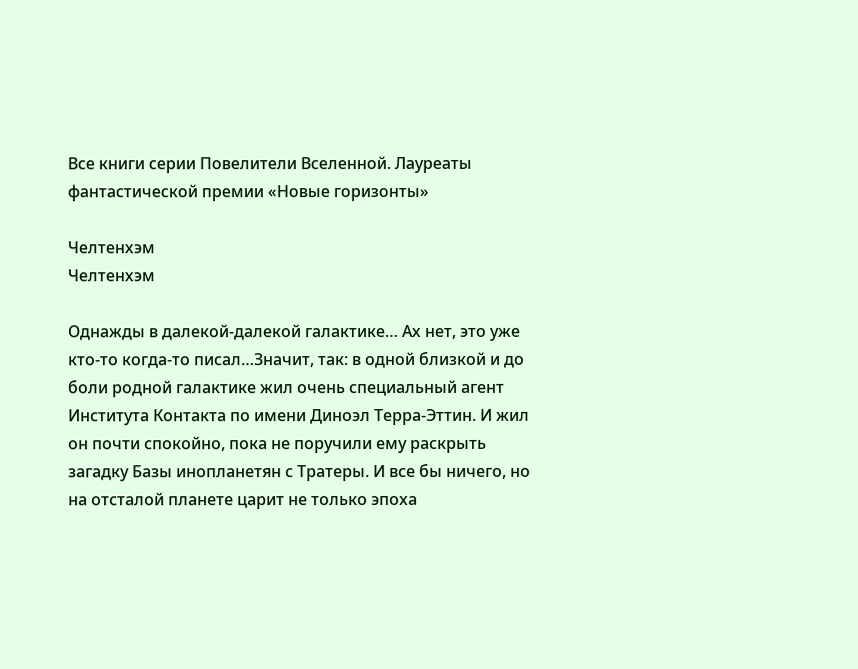Все книги серии Повелители Вселенной. Лауреаты фантастической премии «Новые горизонты»

Челтенхэм
Челтенхэм

Однажды в далекой-далекой галактике… Ах нет, это уже кто-то когда-то писал…Значит, так: в одной близкой и до боли родной галактике жил очень специальный агент Института Контакта по имени Диноэл Терра-Эттин. И жил он почти спокойно, пока не поручили ему раскрыть загадку Базы инопланетян с Тратеры. И все бы ничего, но на отсталой планете царит не только эпоха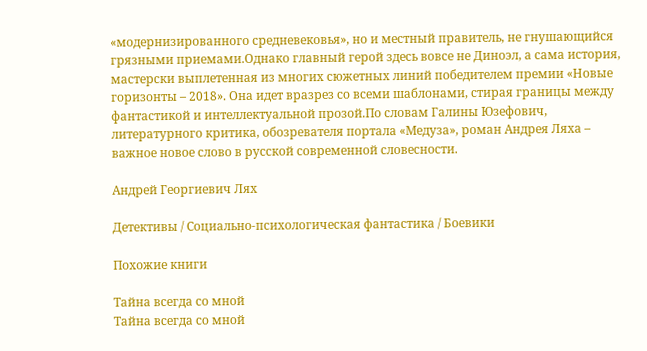«модернизированного средневековья», но и местный правитель, не гнушающийся грязными приемами.Однако главный герой здесь вовсе не Диноэл, а сама история, мастерски выплетенная из многих сюжетных линий победителем премии «Новые горизонты – 2018». Она идет вразрез со всеми шаблонами, стирая границы между фантастикой и интеллектуальной прозой.По словам Галины Юзефович, литературного критика, обозревателя портала «Медуза», роман Андрея Ляха – важное новое слово в русской современной словесности.

Андрей Георгиевич Лях

Детективы / Социально-психологическая фантастика / Боевики

Похожие книги

Тайна всегда со мной
Тайна всегда со мной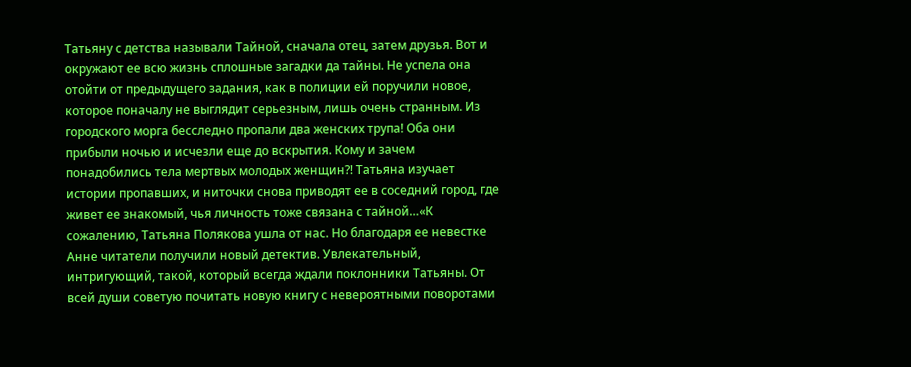Татьяну с детства называли Тайной, сначала отец, затем друзья. Вот и окружают ее всю жизнь сплошные загадки да тайны. Не успела она отойти от предыдущего задания, как в полиции ей поручили новое, которое поначалу не выглядит серьезным, лишь очень странным. Из городского морга бесследно пропали два женских трупа! Оба они прибыли ночью и исчезли еще до вскрытия. Кому и зачем понадобились тела мертвых молодых женщин?! Татьяна изучает истории пропавших, и ниточки снова приводят ее в соседний город, где живет ее знакомый, чья личность тоже связана с тайной…«К сожалению, Татьяна Полякова ушла от нас. Но благодаря ее невестке Анне читатели получили новый детектив. Увлекательный, интригующий, такой, который всегда ждали поклонники Татьяны. От всей души советую почитать новую книгу с невероятными поворотами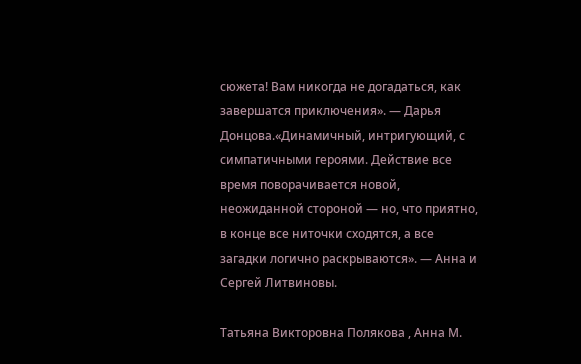сюжета! Вам никогда не догадаться, как завершатся приключения». — Дарья Донцова.«Динамичный, интригующий, с симпатичными героями. Действие все время поворачивается новой, неожиданной стороной — но, что приятно, в конце все ниточки сходятся, а все загадки логично раскрываются». — Анна и Сергей Литвиновы.

Татьяна Викторовна Полякова , Анна М.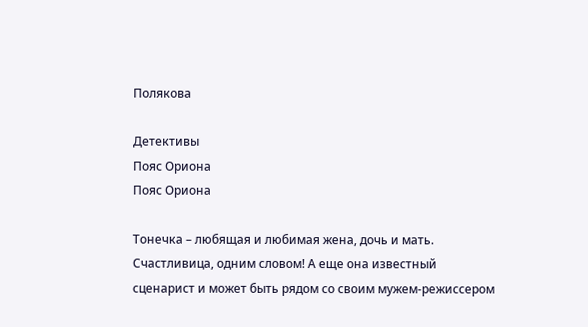Полякова

Детективы
Пояс Ориона
Пояс Ориона

Тонечка – любящая и любимая жена, дочь и мать. Счастливица, одним словом! А еще она известный сценарист и может быть рядом со своим мужем-режиссером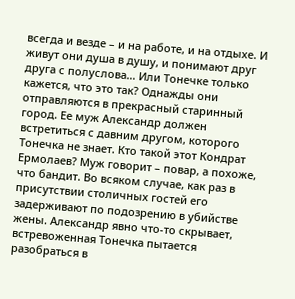всегда и везде – и на работе, и на отдыхе. И живут они душа в душу, и понимают друг друга с полуслова… Или Тонечке только кажется, что это так? Однажды они отправляются в прекрасный старинный город. Ее муж Александр должен встретиться с давним другом, которого Тонечка не знает. Кто такой этот Кондрат Ермолаев? Муж говорит – повар, а похоже, что бандит. Во всяком случае, как раз в присутствии столичных гостей его задерживают по подозрению в убийстве жены. Александр явно что-то скрывает, встревоженная Тонечка пытается разобраться в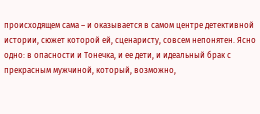происходящем сама – и оказывается в самом центре детективной истории, сюжет которой ей, сценаристу, совсем непонятен. Ясно одно: в опасности и Тонечка, и ее дети, и идеальный брак с прекрасным мужчиной, который, возможно,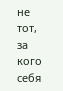не тот, за кого себя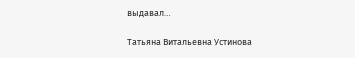выдавал…

Татьяна Витальевна Устинова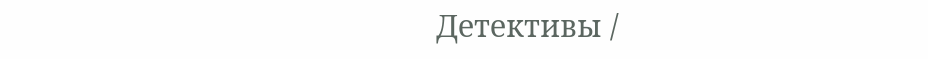Детективы /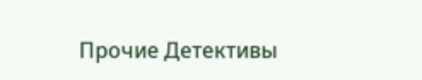Прочие Детективы